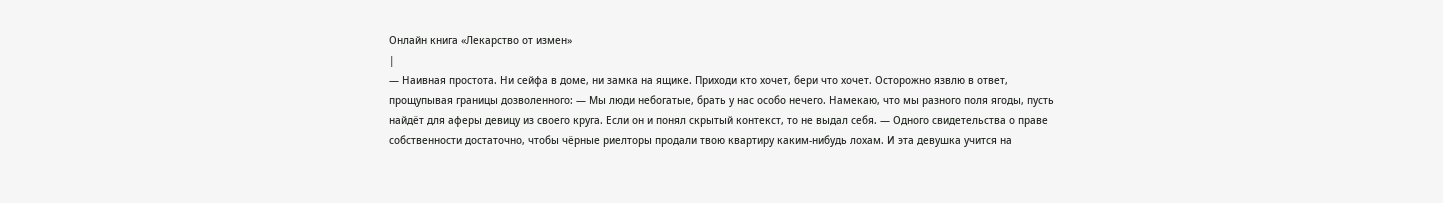Онлайн книга «Лекарство от измен»
|
— Наивная простота. Ни сейфа в доме, ни замка на ящике. Приходи кто хочет, бери что хочет. Осторожно язвлю в ответ, прощупывая границы дозволенного: — Мы люди небогатые, брать у нас особо нечего. Намекаю, что мы разного поля ягоды, пусть найдёт для аферы девицу из своего круга. Если он и понял скрытый контекст, то не выдал себя. — Одного свидетельства о праве собственности достаточно, чтобы чёрные риелторы продали твою квартиру каким-нибудь лохам. И эта девушка учится на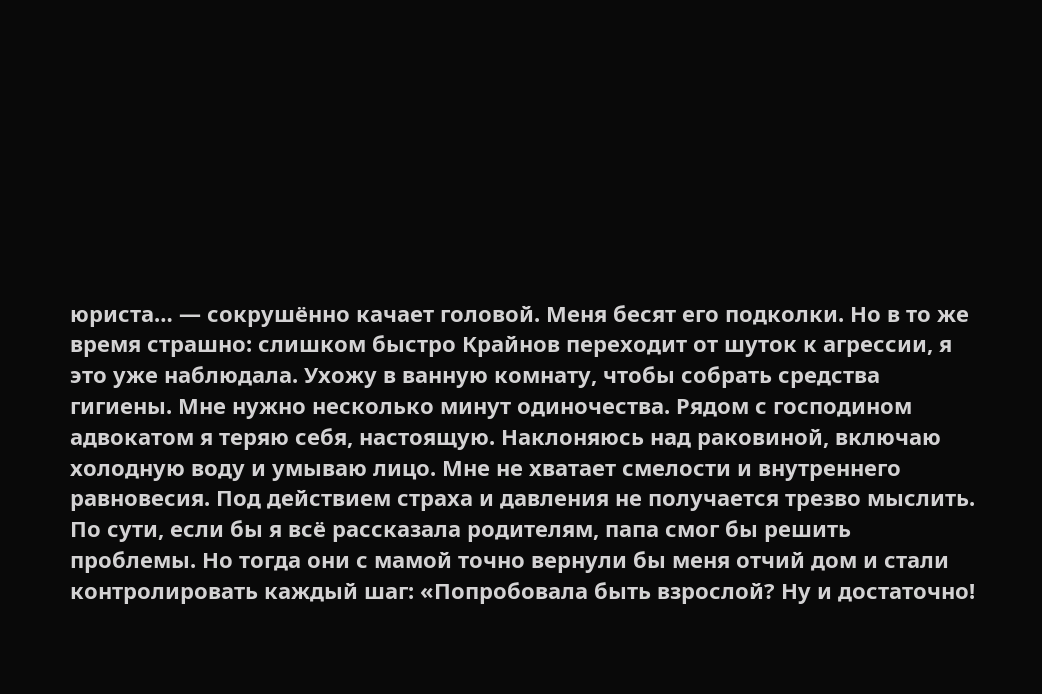юриста… — сокрушённо качает головой. Меня бесят его подколки. Но в то же время страшно: слишком быстро Крайнов переходит от шуток к агрессии, я это уже наблюдала. Ухожу в ванную комнату, чтобы собрать средства гигиены. Мне нужно несколько минут одиночества. Рядом с господином адвокатом я теряю себя, настоящую. Наклоняюсь над раковиной, включаю холодную воду и умываю лицо. Мне не хватает смелости и внутреннего равновесия. Под действием страха и давления не получается трезво мыслить. По сути, если бы я всё рассказала родителям, папа смог бы решить проблемы. Но тогда они с мамой точно вернули бы меня отчий дом и стали контролировать каждый шаг: «Попробовала быть взрослой? Ну и достаточно!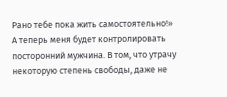Рано тебе пока жить самостоятельно!» А теперь меня будет контролировать посторонний мужчина. В том, что утрачу некоторую степень свободы, даже не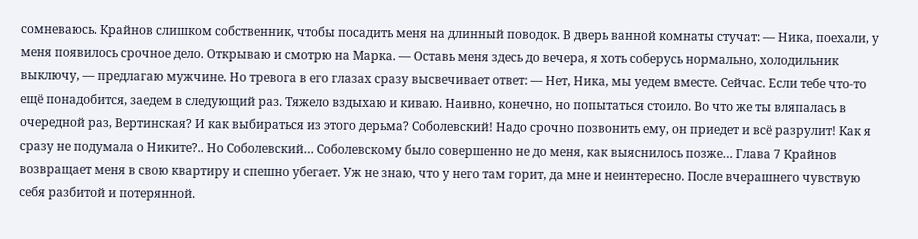сомневаюсь. Крайнов слишком собственник, чтобы посадить меня на длинный поводок. В дверь ванной комнаты стучат: — Ника, поехали, у меня появилось срочное дело. Открываю и смотрю на Марка. — Оставь меня здесь до вечера, я хоть соберусь нормально, холодильник выключу, — предлагаю мужчине. Но тревога в его глазах сразу высвечивает ответ: — Нет, Ника, мы уедем вместе. Сейчас. Если тебе что-то ещё понадобится, заедем в следующий раз. Тяжело вздыхаю и киваю. Наивно, конечно, но попытаться стоило. Во что же ты вляпалась в очередной раз, Вертинская? И как выбираться из этого дерьма? Соболевский! Надо срочно позвонить ему, он приедет и всё разрулит! Как я сразу не подумала о Никите?.. Но Соболевский… Соболевскому было совершенно не до меня, как выяснилось позже… Глава 7 Крайнов возвращает меня в свою квартиру и спешно убегает. Уж не знаю, что у него там горит, да мне и неинтересно. После вчерашнего чувствую себя разбитой и потерянной.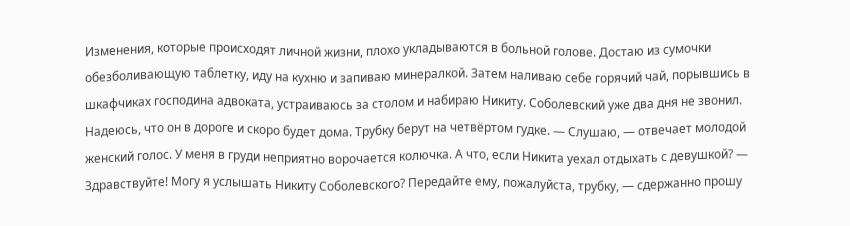Изменения, которые происходят личной жизни, плохо укладываются в больной голове. Достаю из сумочки обезболивающую таблетку, иду на кухню и запиваю минералкой. Затем наливаю себе горячий чай, порывшись в шкафчиках господина адвоката, устраиваюсь за столом и набираю Никиту. Соболевский уже два дня не звонил. Надеюсь, что он в дороге и скоро будет дома. Трубку берут на четвёртом гудке. — Слушаю, — отвечает молодой женский голос. У меня в груди неприятно ворочается колючка. А что, если Никита уехал отдыхать с девушкой? — Здравствуйте! Могу я услышать Никиту Соболевского? Передайте ему, пожалуйста, трубку, — сдержанно прошу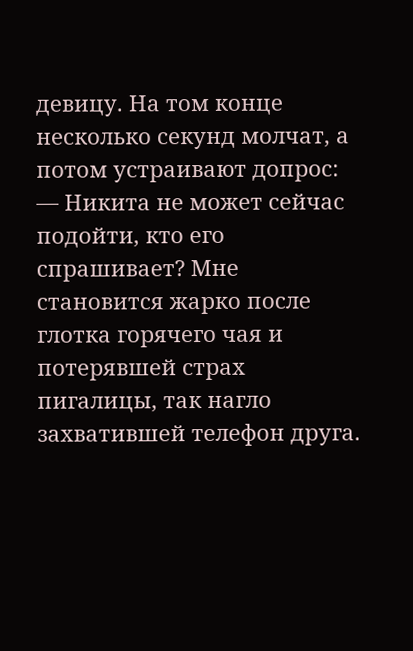девицу. На том конце несколько секунд молчат, а потом устраивают допрос: — Никита не может сейчас подойти, кто его спрашивает? Мне становится жарко после глотка горячего чая и потерявшей страх пигалицы, так нагло захватившей телефон друга.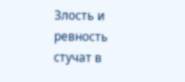Злость и ревность стучат в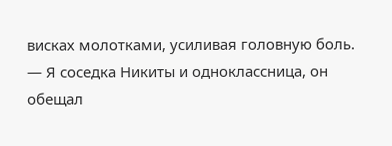висках молотками, усиливая головную боль. — Я соседка Никиты и одноклассница, он обещал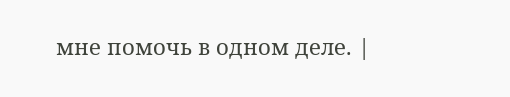мне помочь в одном деле. |